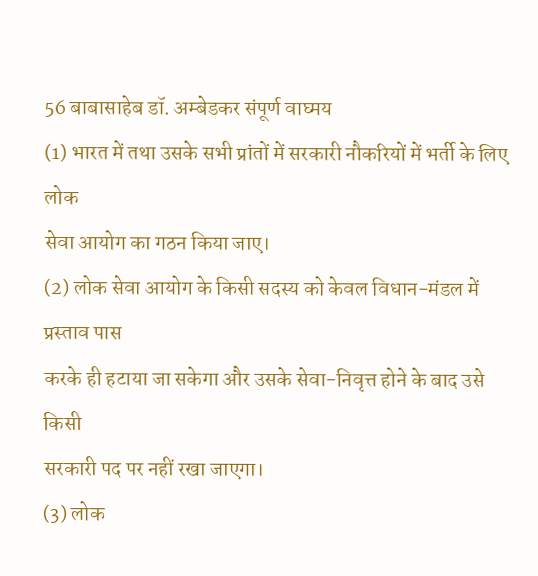56 बाबासाहेब डॉ. अम्बेडकर संपूर्ण वाघ्मय
(1) भारत में तथा उसके सभी प्रांतों में सरकारी नौकरियों में भर्ती के लिए लोक
सेवा आयोग का गठन किया जाए।
(2) लोक सेवा आयोग के किसी सदस्य को केवल विधान-मंडल में प्रस्ताव पास
करके ही हटाया जा सकेगा और उसके सेवा-निवृत्त होने के बाद उसे किसी
सरकारी पद पर नहीं रखा जाएगा।
(3) लोक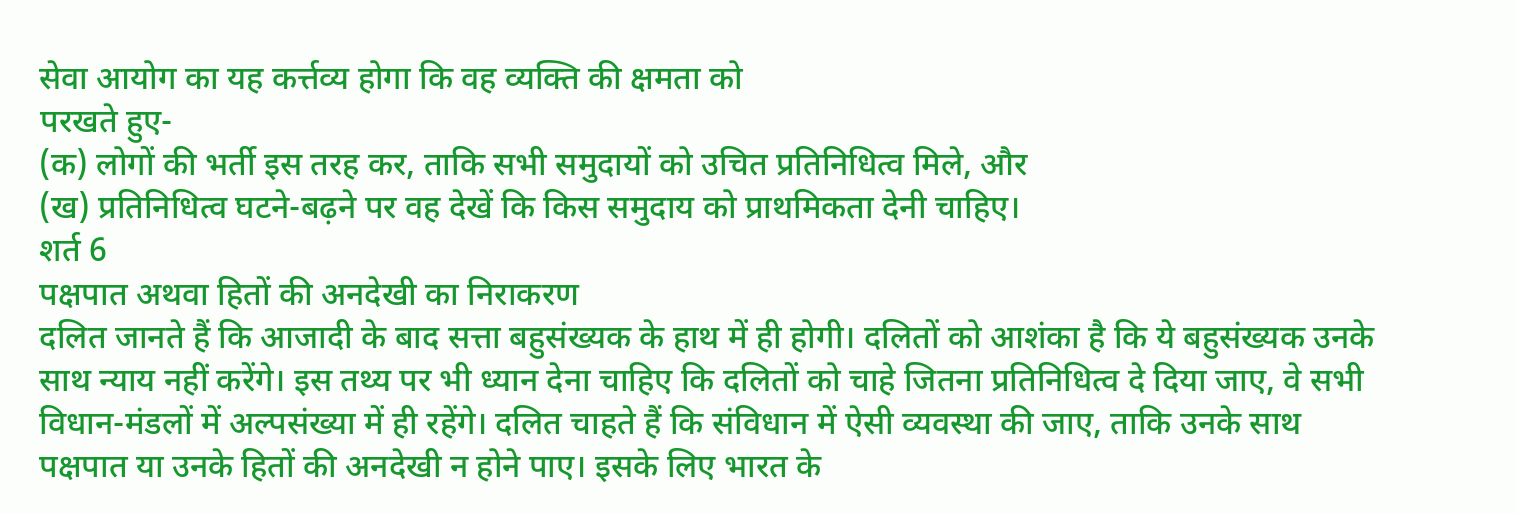सेवा आयोग का यह कर्त्तव्य होगा कि वह व्यक्ति की क्षमता को
परखते हुए-
(क) लोगों की भर्ती इस तरह कर, ताकि सभी समुदायों को उचित प्रतिनिधित्व मिले, और
(ख) प्रतिनिधित्व घटने-बढ़ने पर वह देखें कि किस समुदाय को प्राथमिकता देनी चाहिए।
शर्त 6
पक्षपात अथवा हितों की अनदेखी का निराकरण
दलित जानते हैं कि आजादी के बाद सत्ता बहुसंख्यक के हाथ में ही होगी। दलितों को आशंका है कि ये बहुसंख्यक उनके साथ न्याय नहीं करेंगे। इस तथ्य पर भी ध्यान देना चाहिए कि दलितों को चाहे जितना प्रतिनिधित्व दे दिया जाए, वे सभी विधान-मंडलों में अल्पसंख्या में ही रहेंगे। दलित चाहते हैं कि संविधान में ऐसी व्यवस्था की जाए, ताकि उनके साथ पक्षपात या उनके हितों की अनदेखी न होने पाए। इसके लिए भारत के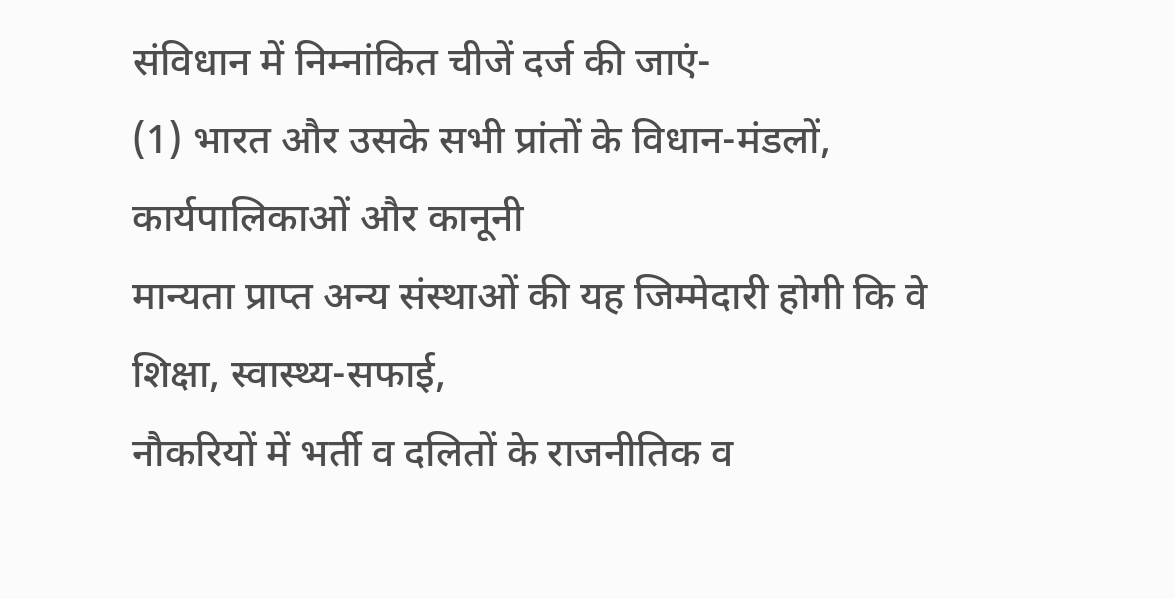संविधान में निम्नांकित चीजें दर्ज की जाएं-
(1) भारत और उसके सभी प्रांतों के विधान-मंडलों, कार्यपालिकाओं और कानूनी
मान्यता प्राप्त अन्य संस्थाओं की यह जिम्मेदारी होगी कि वे शिक्षा, स्वास्थ्य-सफाई,
नौकरियों में भर्ती व दलितों के राजनीतिक व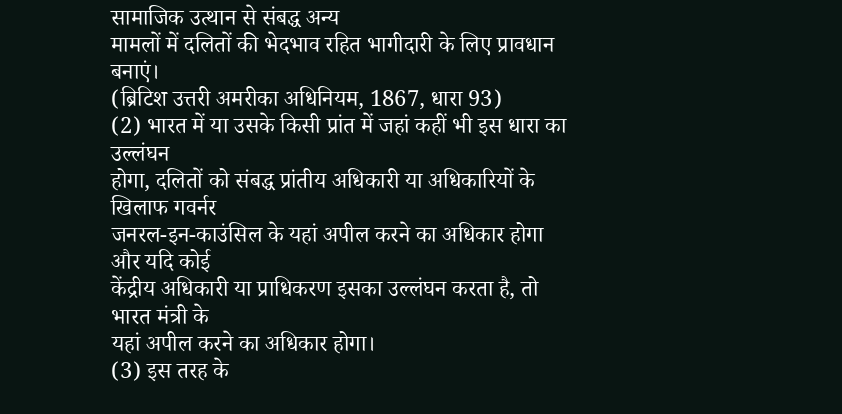सामाजिक उत्थान से संबद्ध अन्य
मामलों में दलितों की भेदभाव रहित भागीदारी के लिए प्रावधान बनाएं।
(ब्रिटिश उत्तरी अमरीका अधिनियम, 1867, धारा 93)
(2) भारत में या उसके किसी प्रांत में जहां कहीं भी इस धारा का उल्लंघन
होगा, दलितों को संबद्ध प्रांतीय अधिकारी या अधिकारियों के खिलाफ गवर्नर
जनरल-इन-काउंसिल के यहां अपील करने का अधिकार होगा और यदि कोई
केंद्रीय अधिकारी या प्राधिकरण इसका उल्लंघन करता है, तो भारत मंत्री के
यहां अपील करने का अधिकार होगा।
(3) इस तरह के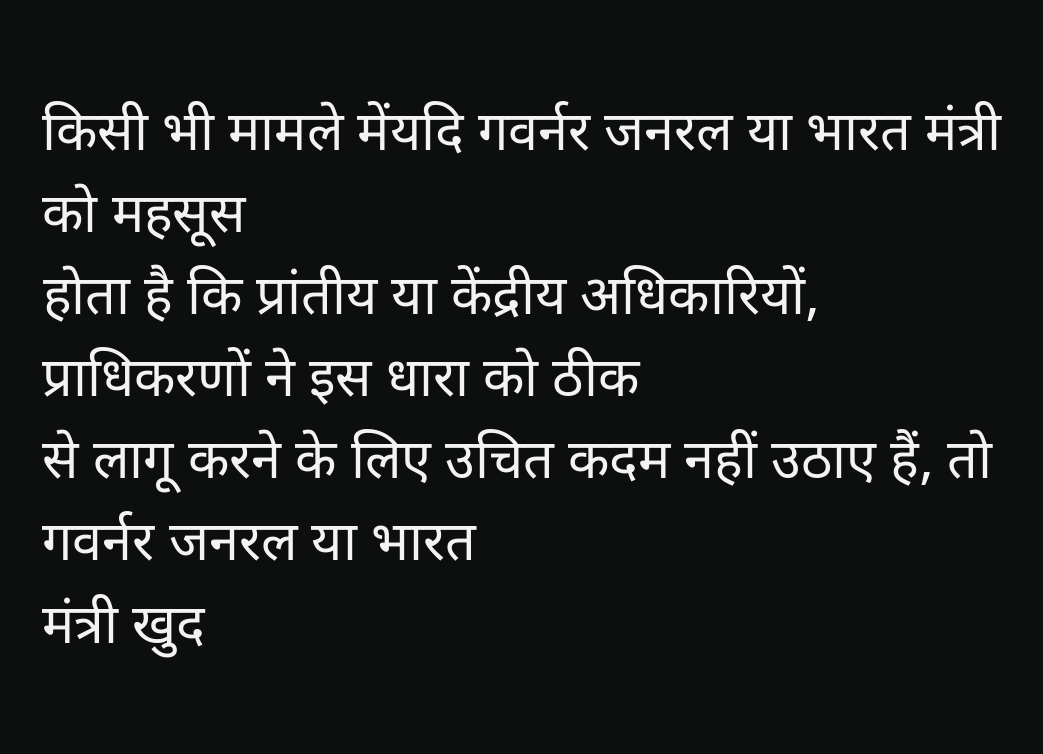किसी भी मामले मेंयदि गवर्नर जनरल या भारत मंत्री को महसूस
होता है कि प्रांतीय या केंद्रीय अधिकारियों, प्राधिकरणों ने इस धारा को ठीक
से लागू करने के लिए उचित कदम नहीं उठाए हैं, तो गवर्नर जनरल या भारत
मंत्री खुद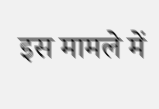इस मामले में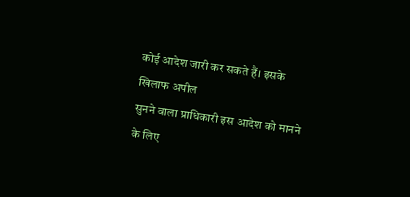कोई आदेश जारी कर सकते हैं। इसके खिलाफ अपील
सुनने वाला प्राधिकारी इस आदेश को मानने के लिए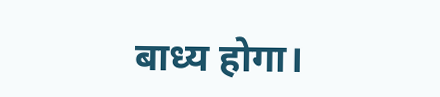बाध्य होगा।